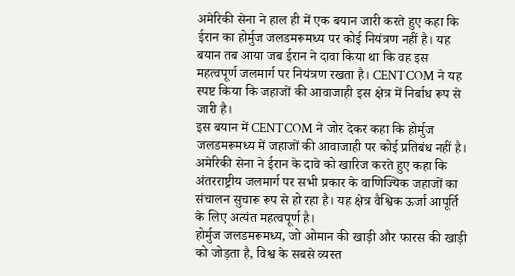अमेरिकी सेना ने हाल ही में एक बयान जारी करते हुए कहा कि ईरान का होर्मुज जलडमरूमध्य पर कोई नियंत्रण नहीं है। यह बयान तब आया जब ईरान ने दावा किया था कि वह इस महत्वपूर्ण जलमार्ग पर नियंत्रण रखता है। CENTCOM ने यह स्पष्ट किया कि जहाजों की आवाजाही इस क्षेत्र में निर्बाध रूप से जारी है।
इस बयान में CENTCOM ने जोर देकर कहा कि होर्मुज जलडमरूमध्य में जहाजों की आवाजाही पर कोई प्रतिबंध नहीं है। अमेरिकी सेना ने ईरान के दावे को खारिज करते हुए कहा कि अंतरराष्ट्रीय जलमार्ग पर सभी प्रकार के वाणिज्यिक जहाजों का संचालन सुचारू रूप से हो रहा है। यह क्षेत्र वैश्विक ऊर्जा आपूर्ति के लिए अत्यंत महत्वपूर्ण है।
होर्मुज जलडमरूमध्य, जो ओमान की खाड़ी और फारस की खाड़ी को जोड़ता है, विश्व के सबसे व्यस्त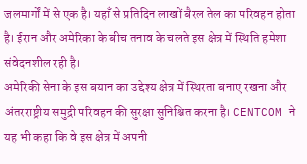जलमार्गों में से एक है। यहाँ से प्रतिदिन लाखों बैरल तेल का परिवहन होता है। ईरान और अमेरिका के बीच तनाव के चलते इस क्षेत्र में स्थिति हमेशा संवेदनशील रही है।
अमेरिकी सेना के इस बयान का उद्देश्य क्षेत्र में स्थिरता बनाए रखना और अंतरराष्ट्रीय समुद्री परिवहन की सुरक्षा सुनिश्चित करना है। CENTCOM ने यह भी कहा कि वे इस क्षेत्र में अपनी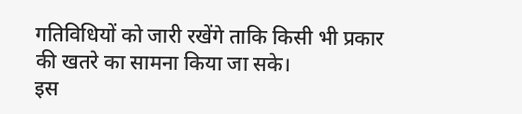गतिविधियों को जारी रखेंगे ताकि किसी भी प्रकार की खतरे का सामना किया जा सके।
इस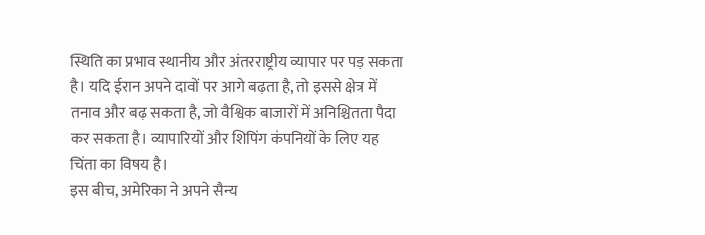स्थिति का प्रभाव स्थानीय और अंतरराष्ट्रीय व्यापार पर पड़ सकता है। यदि ईरान अपने दावों पर आगे बढ़ता है, तो इससे क्षेत्र में तनाव और बढ़ सकता है, जो वैश्विक बाजारों में अनिश्चितता पैदा कर सकता है। व्यापारियों और शिपिंग कंपनियों के लिए यह चिंता का विषय है।
इस बीच, अमेरिका ने अपने सैन्य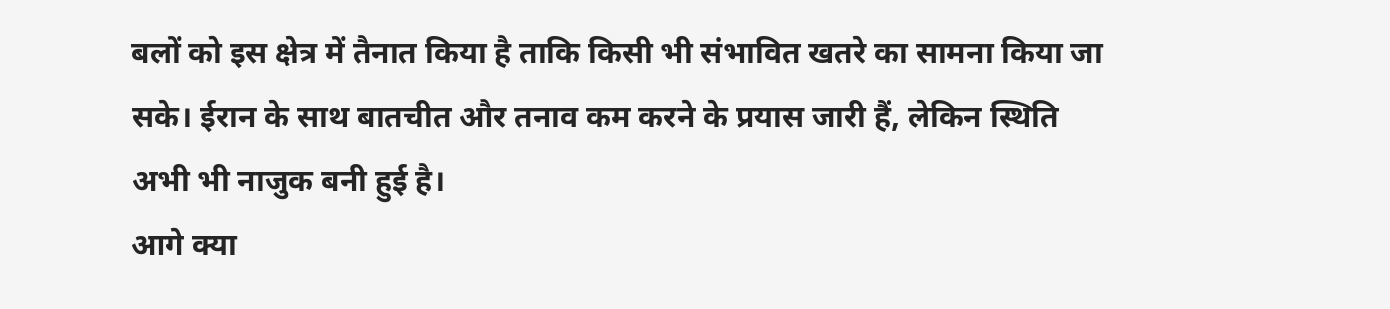बलों को इस क्षेत्र में तैनात किया है ताकि किसी भी संभावित खतरे का सामना किया जा सके। ईरान के साथ बातचीत और तनाव कम करने के प्रयास जारी हैं, लेकिन स्थिति अभी भी नाजुक बनी हुई है।
आगे क्या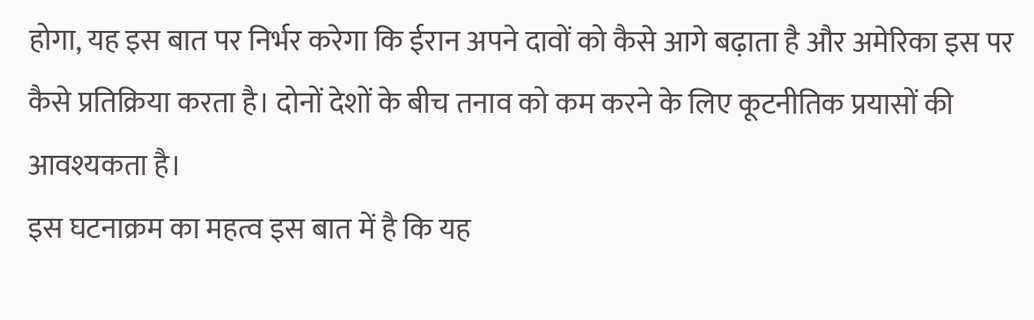होगा, यह इस बात पर निर्भर करेगा कि ईरान अपने दावों को कैसे आगे बढ़ाता है और अमेरिका इस पर कैसे प्रतिक्रिया करता है। दोनों देशों के बीच तनाव को कम करने के लिए कूटनीतिक प्रयासों की आवश्यकता है।
इस घटनाक्रम का महत्व इस बात में है कि यह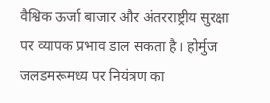वैश्विक ऊर्जा बाजार और अंतरराष्ट्रीय सुरक्षा पर व्यापक प्रभाव डाल सकता है। होर्मुज जलडमरूमध्य पर नियंत्रण का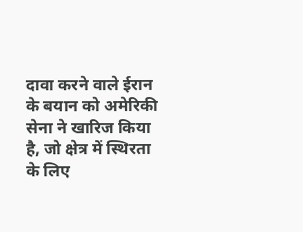दावा करने वाले ईरान के बयान को अमेरिकी सेना ने खारिज किया है, जो क्षेत्र में स्थिरता के लिए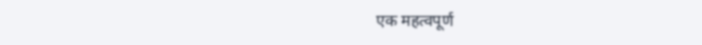एक महत्वपूर्ण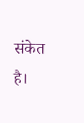संकेत है।